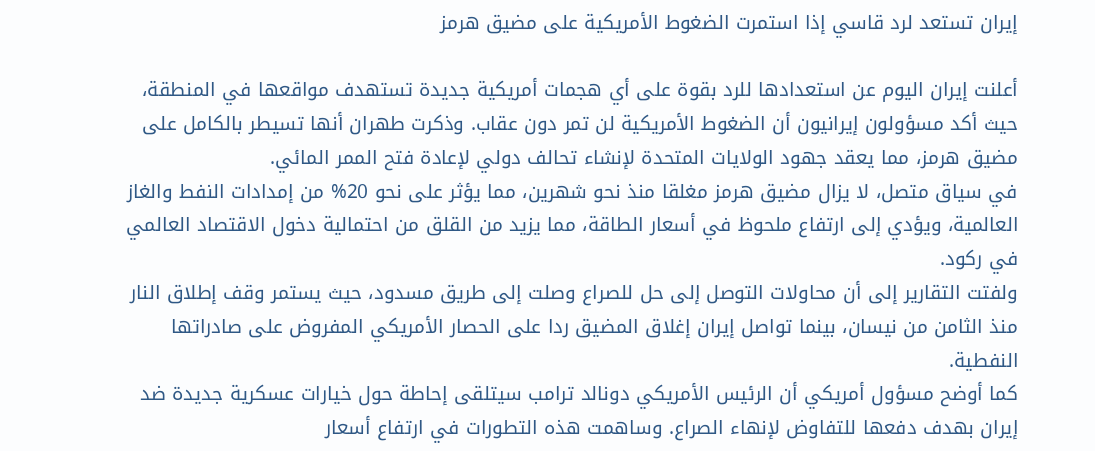إيران تستعد لرد قاسي إذا استمرت الضغوط الأمريكية على مضيق هرمز

أعلنت إيران اليوم عن استعدادها للرد بقوة على أي هجمات أمريكية جديدة تستهدف مواقعها في المنطقة، حيث أكد مسؤولون إيرانيون أن الضغوط الأمريكية لن تمر دون عقاب. وذكرت طهران أنها تسيطر بالكامل على مضيق هرمز، مما يعقد جهود الولايات المتحدة لإنشاء تحالف دولي لإعادة فتح الممر المائي.
في سياق متصل، لا يزال مضيق هرمز مغلقا منذ نحو شهرين، مما يؤثر على نحو 20% من إمدادات النفط والغاز العالمية، ويؤدي إلى ارتفاع ملحوظ في أسعار الطاقة، مما يزيد من القلق من احتمالية دخول الاقتصاد العالمي في ركود.
ولفتت التقارير إلى أن محاولات التوصل إلى حل للصراع وصلت إلى طريق مسدود، حيث يستمر وقف إطلاق النار منذ الثامن من نيسان، بينما تواصل إيران إغلاق المضيق ردا على الحصار الأمريكي المفروض على صادراتها النفطية.
كما أوضح مسؤول أمريكي أن الرئيس الأمريكي دونالد ترامب سيتلقى إحاطة حول خيارات عسكرية جديدة ضد إيران بهدف دفعها للتفاوض لإنهاء الصراع. وساهمت هذه التطورات في ارتفاع أسعار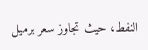النفط، حيث تجاوز سعر برميل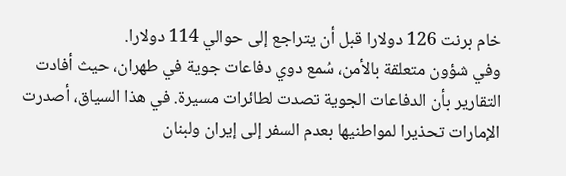خام برنت 126 دولارا قبل أن يتراجع إلى حوالي 114 دولارا.
وفي شؤون متعلقة بالأمن، سُمع دوي دفاعات جوية في طهران، حيث أفادت التقارير بأن الدفاعات الجوية تصدت لطائرات مسيرة. في هذا السياق، أصدرت الإمارات تحذيرا لمواطنيها بعدم السفر إلى إيران ولبنان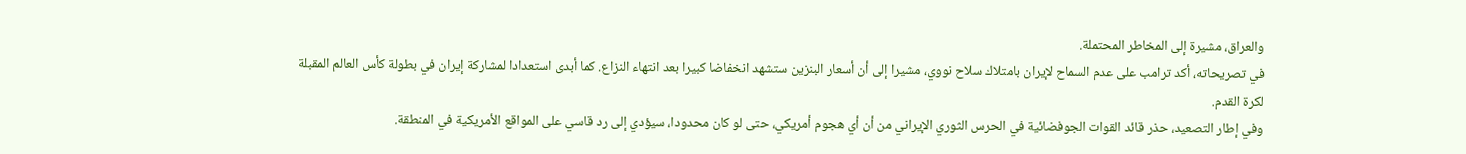والعراق، مشيرة إلى المخاطر المحتملة.
في تصريحاته، أكد ترامب على عدم السماح لإيران بامتلاك سلاح نووي، مشيرا إلى أن أسعار البنزين ستشهد انخفاضا كبيرا بعد انتهاء النزاع. كما أبدى استعدادا لمشاركة إيران في بطولة كأس العالم المقبلة لكرة القدم.
وفي إطار التصعيد، حذر قائد القوات الجوفضائية في الحرس الثوري الإيراني من أن أي هجوم أمريكي، حتى لو كان محدودا، سيؤدي إلى رد قاسي على المواقع الأمريكية في المنطقة.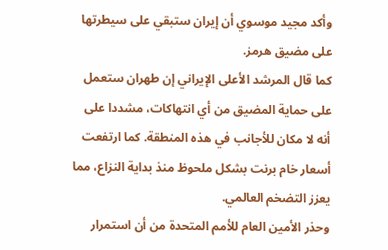وأكد مجيد موسوي أن إيران ستبقي على سيطرتها على مضيق هرمز.
كما قال المرشد الأعلى الإيراني إن طهران ستعمل على حماية المضيق من أي انتهاكات، مشددا على أنه لا مكان للأجانب في هذه المنطقة. كما ارتفعت أسعار خام برنت بشكل ملحوظ منذ بداية النزاع، مما يعزز التضخم العالمي.
وحذر الأمين العام للأمم المتحدة من أن استمرار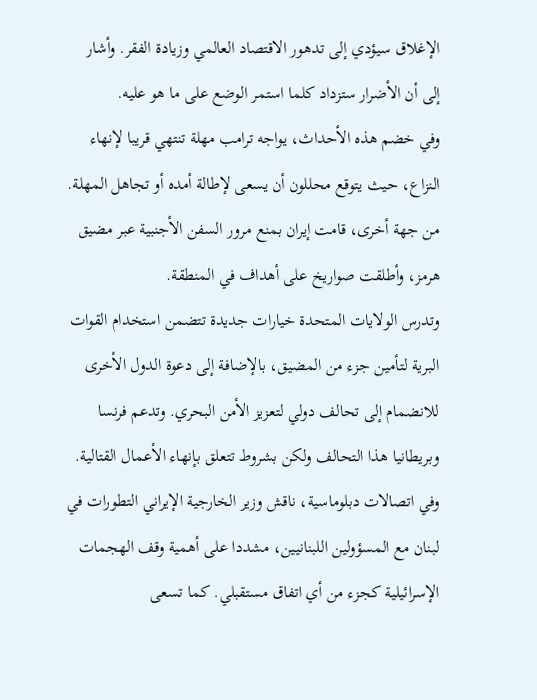الإغلاق سيؤدي إلى تدهور الاقتصاد العالمي وزيادة الفقر. وأشار إلى أن الأضرار ستزداد كلما استمر الوضع على ما هو عليه.
وفي خضم هذه الأحداث، يواجه ترامب مهلة تنتهي قريبا لإنهاء النزاع، حيث يتوقع محللون أن يسعى لإطالة أمده أو تجاهل المهلة. من جهة أخرى، قامت إيران بمنع مرور السفن الأجنبية عبر مضيق هرمز، وأطلقت صواريخ على أهداف في المنطقة.
وتدرس الولايات المتحدة خيارات جديدة تتضمن استخدام القوات البرية لتأمين جزء من المضيق، بالإضافة إلى دعوة الدول الأخرى للانضمام إلى تحالف دولي لتعزيز الأمن البحري. وتدعم فرنسا وبريطانيا هذا التحالف ولكن بشروط تتعلق بإنهاء الأعمال القتالية.
وفي اتصالات دبلوماسية، ناقش وزير الخارجية الإيراني التطورات في لبنان مع المسؤولين اللبنانيين، مشددا على أهمية وقف الهجمات الإسرائيلية كجزء من أي اتفاق مستقبلي. كما تسعى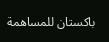باكستان للمساهمة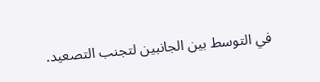في التوسط بين الجانبين لتجنب التصعيد.